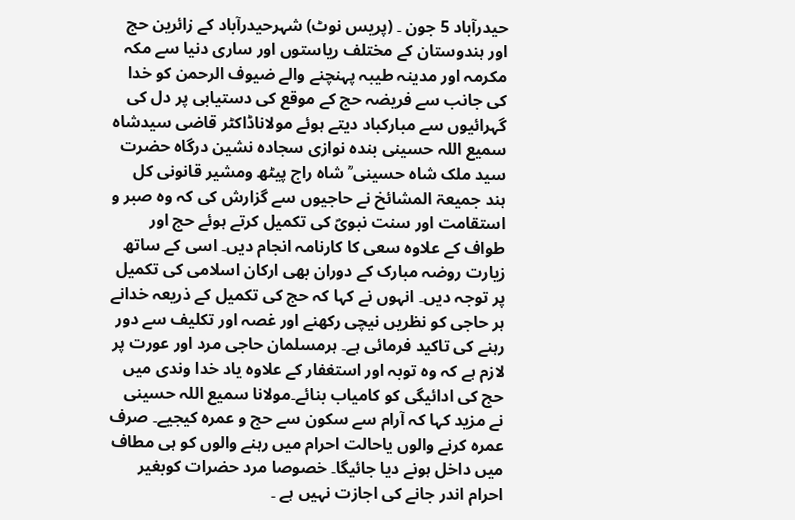حیدرآباد 5 جون ۔ (پریس نوٹ) شہرحیدرآباد کے زائرین حج اور ہندوستان کے مختلف ریاستوں اور ساری دنیا سے مکہ مکرمہ اور مدینہ طیبہ پہنچنے والے ضیوف الرحمن کو خدا کی جانب سے فریضہ حج کے موقع کی دستیابی پر دل کی گہرائیوں سے مبارکباد دیتے ہوئے مولاناڈاکٹر قاضی سیدشاہ سمیع اللہ حسینی بندہ نوازی سجادہ نشین درگاہ حضرت سید ملک شاہ حسینی ؒ شاہ راج پیٹھ ومشیر قانونی کل ہند جمیعۃ المشائخ نے حاجیوں سے گزارش کی کہ وہ صبر و استقامت اور سنت نبویؐ کی تکمیل کرتے ہوئے حج اور طواف کے علاوہ سعی کا کارنامہ انجام دیں۔ اسی کے ساتھ زیارت روضہ مبارک کے دوران بھی ارکان اسلامی کی تکمیل پر توجہ دیں۔ انہوں نے کہا کہ حج کی تکمیل کے ذریعہ خدانے ہر حاجی کو نظریں نیچی رکھنے اور غصہ اور تکلیف سے دور رہنے کی تاکید فرمائی ہے۔ ہرمسلمان حاجی مرد اور عورت پر لازم ہے کہ وہ توبہ اور استغفار کے علاوہ یاد خدا وندی میں حج کی ادائیگی کو کامیاب بنائے۔مولانا سمیع اللہ حسینی نے مزید کہا کہ آرام سے سکون سے حج و عمرہ کیجیے۔ صرف عمرہ کرنے والوں یاحالت احرام میں رہنے والوں کو ہی مطاف میں داخل ہونے دیا جائیگا۔ خصوصا مرد حضرات کوبغیر احرام اندر جانے کی اجازت نہیں ہے ۔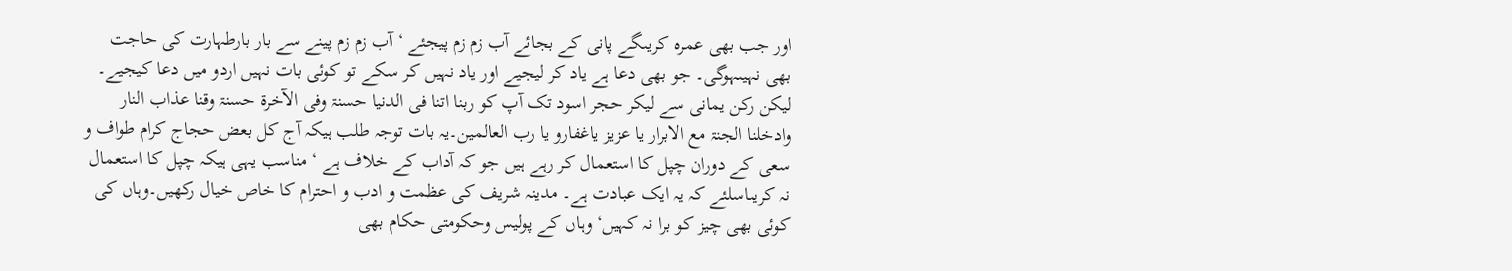اور جب بھی عمرہ کریںگے پانی کے بجائے آب زم زم پیجئے ‘ آب زم زم پینے سے بار بارطہارت کی حاجت بھی نہیںہوگی۔ جو بھی دعا ہے یاد کر لیجیے اور یاد نہیں کر سکے تو کوئی بات نہیں اردو میں دعا کیجیے۔ لیکن رکن یمانی سے لیکر حجر اسود تک آپ کو ربنا اتنا فی الدنیا حسنۃ وفی الآخرۃ حسنۃ وقنا عذاب النار وادخلنا الجنۃ مع الابرار یا عزیز یاغفارو یا رب العالمین۔یہ بات توجہ طلب ہیکہ آج کل بعض حجاج کرام طواف و سعی کے دوران چپل کا استعمال کر رہے ہیں جو کہ آداب کے خلاف ہے ‘ مناسب یہی ہیکہ چپل کا استعمال نہ کریںاسلئے کہ یہ ایک عبادت ہے۔ مدینہ شریف کی عظمت و ادب و احترام کا خاص خیال رکھیں۔وہاں کی کوئی بھی چیز کو برا نہ کہیں‘ وہاں کے پولیس وحکومتی حکام بھی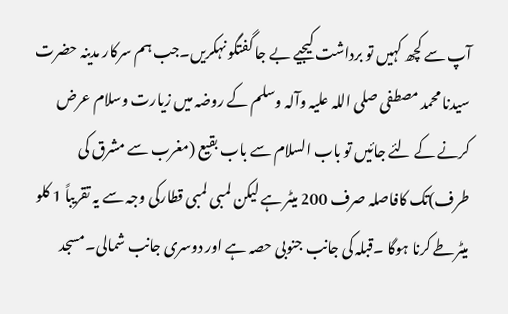آپ سے کچھ کہیں تو برداشت کیجیے بے جا گفتگو نہکریں۔جب ہم سرکار مدینہ حضرت سیدنا محمد مصطفی صلی اللہ علیہ وآلہ وسلم کے روضہ میں زیارت وسلام عرض کرنے کے لئے جائیں تو باب السلام سے باب بقیع (مغرب سے مشرق کی طرف)تک کافاصلہ صرف 200 میٹر ہے لیکن لمبی لمبی قطارکی وجہ سے یہ تقریباً 1 کلو میٹرطے کرنا ہوگا ۔قبلہ کی جانب جنوبی حصہ ہے اور دوسری جانب شمالی۔مسجد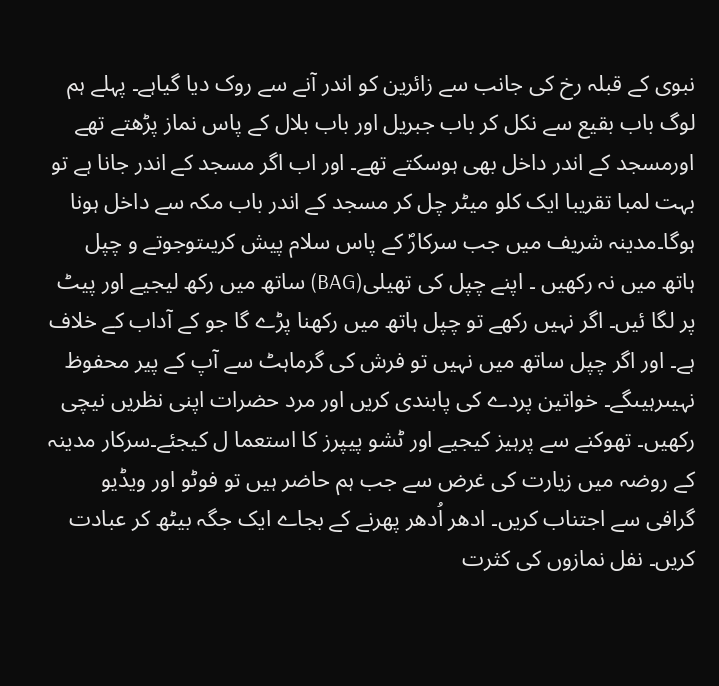نبوی کے قبلہ رخ کی جانب سے زائرین کو اندر آنے سے روک دیا گیاہے۔ پہلے ہم لوگ باب بقیع سے نکل کر باب جبریل اور باب بلال کے پاس نماز پڑھتے تھے اورمسجد کے اندر داخل بھی ہوسکتے تھے۔ اور اب اگر مسجد کے اندر جانا ہے تو بہت لمبا تقریبا ایک کلو میٹر چل کر مسجد کے اندر باب مکہ سے داخل ہونا ہوگا۔مدینہ شریف میں جب سرکارؐ کے پاس سلام پیش کریںتوجوتے و چپل ہاتھ میں نہ رکھیں ۔ اپنے چپل کی تھیلی(BAG) ساتھ میں رکھ لیجیے اور پیٹ پر لگا ئیں۔ اگر نہیں رکھے تو چپل ہاتھ میں رکھنا پڑے گا جو کے آداب کے خلاف ہے۔ اور اگر چپل ساتھ میں نہیں تو فرش کی گرماہٹ سے آپ کے پیر محفوظ نہیںرہیںگے۔ خواتین پردے کی پابندی کریں اور مرد حضرات اپنی نظریں نیچی رکھیں۔ تھوکنے سے پرہیز کیجیے اور ٹشو پیپرز کا استعما ل کیجئے۔سرکار مدینہ کے روضہ میں زیارت کی غرض سے جب ہم حاضر ہیں تو فوٹو اور ویڈیو گرافی سے اجتناب کریں۔ ادھر اُدھر پھرنے کے بجاے ایک جگہ بیٹھ کر عبادت کریں۔ نفل نمازوں کی کثرت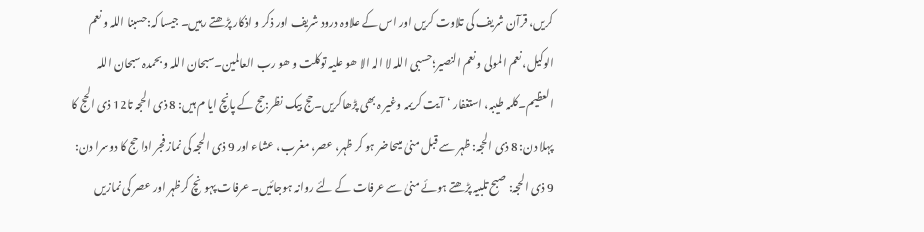کریں، قرآن شریف کی تلاوت کریں اور اس کے علاوہ درود شریف اور ذکر و اذکار پڑھتے رہیں۔ جیسا کہ:حسبنا اللہ و نعم الوکیل، نعم المولی و نعم النصیر؛حسبی اللہ لا الہ الا ھو علیہ توکلت و ھو رب العالمین۔سبحان اللہ و بحمدہ سبحان اللہ العظیم۔کلمہ طیبہ، استغفار ‘آیت کریمہ وغیر ہ بھی پڑھاکریں۔حج بیک نظر:حج کے پانچ ایا م ہیں: 8 ذی الحجہ تا12 ذی الحج کا پہلا دن: 8 ذی الحجہ: ظہر سے قبل منیٰ میںحاضر ہو کر ظہر، عصر، مغرب، عشاء اور 9 ذی الحجہ کی نماز فجر ادا حج کا دوسرا دن: 9 ذی الحجہ: صبح تلبیہ پڑھتے ہوئے منیٰ سے عرفات کے لئے روانہ ہوجائیں۔ عرفات پہونچ کرظہر اور عصر کی نمازیں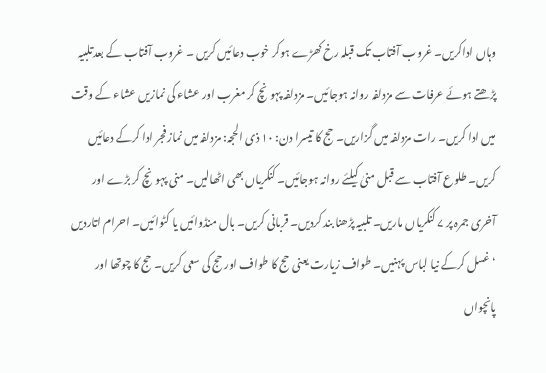وہاں اداکریں۔ غروب آفتاب تک قبلہ رخ کھڑے ہوکر خوب دعائیں کریں ۔ غروب آفتاب کے بعدتلبیہ پڑھتے ہوئے عرفات سے مزدلفہ روانہ ہوجائیں۔ مزدلفہ پہونچ کر مغرب اور عشاء کی نمازیں عشاء کے وقت میں ادا کریں۔ رات مزدلفہ میں گزاریں۔ حج کا تیسرا دن: ۱۰ ذی الحجہ: مزدلفہ میں نماز فجر ادا کرکے دعائیں کریں۔ طلوع آفتاب سے قبل منیٰ کیلئے روانہ ہوجائیں۔ کنکریاں بھی اٹھالیں۔ منی پہونچ کر بڑے اور آخری جمرہ پر ۷ کنکریاں ماریں۔ تلبیہ پڑھنا بند کردیں۔ قربانی کریں۔ بال منڈوائیں یا کٹوائیں۔ احرام اتاردیں ‘ غسل کرکے نیا لباس پہنیں۔ طواف زیارت یعنی حج کا طواف اور حج کی سعی کریں۔ حج کا چوتھا اور پانچواں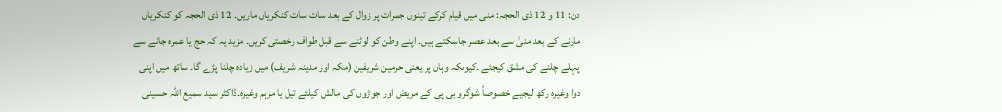دن: 11 و 12 ذی الحجہ: منی میں قیام کرکے تینوں جمرات پر زوال کے بعد سات سات کنکریاں ماریں۔ 12 ذی الحجہ کو کنکریاں مارنے کے بعد منیٰ سے بعد عصر جاسکتے ہیں۔ اپنے وطن کو لوٹنے سے قبل طواف رخصتی کریں۔ مزید یہ کہ حج یا عمرہ جانے سے پہلے چلنے کی مشق کیجئے ۔کیوںکہ وہاں پر یعنی حرمین شریفین (مکہ اور مدینہ شریف) میں زیادہ چلنا پڑے گا۔ ساتھ میں اپنی دوا وغیرہ رکھ لیجیے خصوصاً شوگرو بی پی کے مریض اور جوڑوں کی مالش کیلئے تیل یا مرہم وغیرہ۔ڈاکٹر سید سمیع اللہ حسینی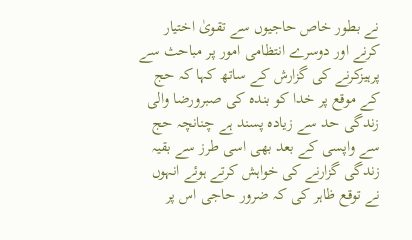نے بطور خاص حاجیوں سے تقویٰ اختیار کرنے اور دوسرے انتظامی امور پر مباحث سے پرہیزکرنے کی گزارش کے ساتھ کہا کہ حج کے موقع پر خدا کو بندہ کی صبرورضا والی زندگی حد سے زیادہ پسند ہے چنانچہ حج سے واپسی کے بعد بھی اسی طرز سے بقیہ زندگی گزارنے کی خواہش کرتے ہوئے انہوں نے توقع ظاہر کی کہ ضرور حاجی اس پر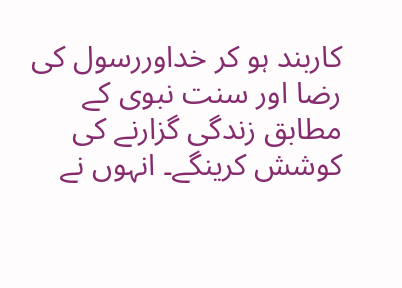کاربند ہو کر خداوررسول کی رضا اور سنت نبوی کے مطابق زندگی گزارنے کی کوشش کرینگے۔ انہوں نے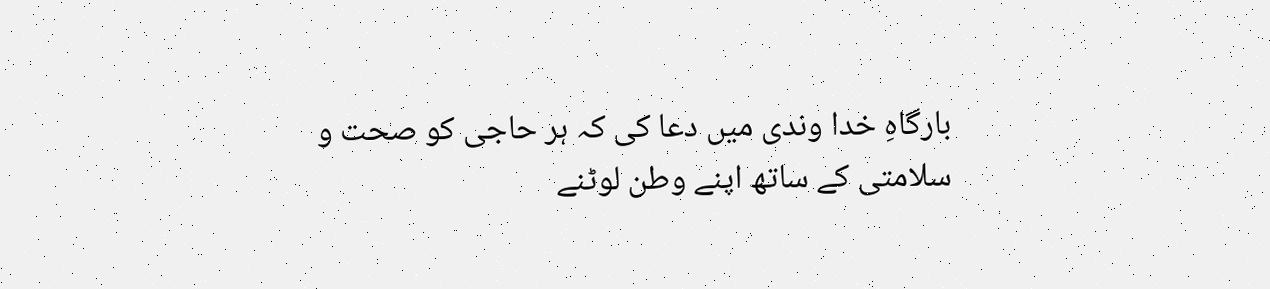بارگاہِ خدا وندی میں دعا کی کہ ہر حاجی کو صحت و سلامتی کے ساتھ اپنے وطن لوٹنے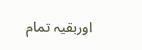اوربقیہ تمام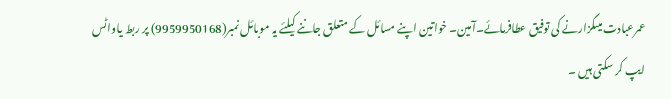عمرعبادت میںگزارنے کی توفیق عطافرمائے۔آمین۔ خواتین اپنے مسائل کے متعلق جاننے کیلئے یہ موبائل نمبر(9959950168) پر ربط یاواٹس ایپ کر سکتی ہیں ۔